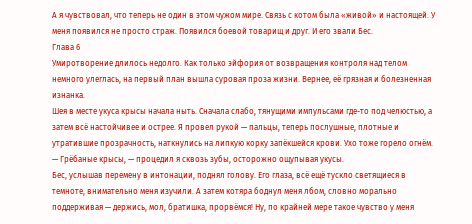А я чувствовал, что теперь не один в этом чужом мире. Связь с котом была «живой» и настоящей. У меня появился не просто страж. Появился боевой товарищ и друг. И его звали Бес.
Глава 6
Умиротворение длилось недолго. Как только эйфория от возвращения контроля над телом немного улеглась, на первый план вышла суровая проза жизни. Вернее, её грязная и болезненная изнанка.
Шея в месте укуса крысы начала ныть. Сначала слабо, тянущими импульсами где-то под челюстью, а затем всё настойчивее и острее. Я провел рукой — пальцы, теперь послушные, плотные и утратившие прозрачность, наткнулись на липкую корку запёкшейся крови. Ухо тоже горело огнём.
— Грёбаные крысы, — процедил я сквозь зубы, осторожно ощупывая укусы.
Бес, услышав перемену в интонации, поднял голову. Его глаза, всё ещё тускло светящиеся в темноте, внимательно меня изучили. А затем котяра боднул меня лбом, словно морально поддерживая — держись, мол, братишка, прорвёмся! Ну, по крайней мере такое чувство у меня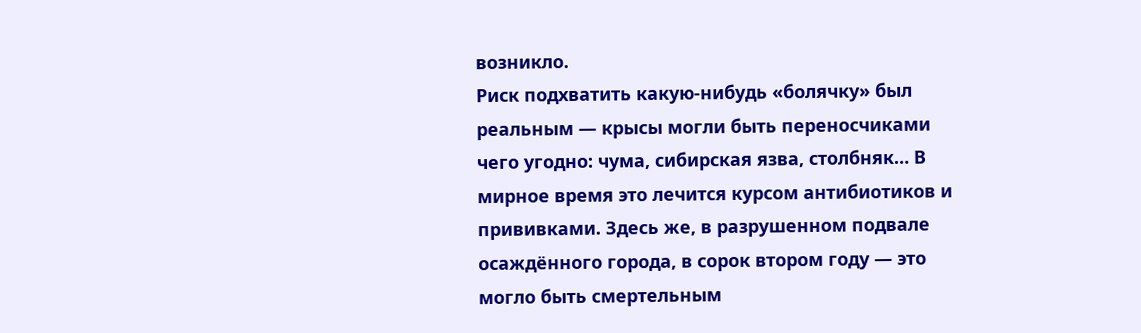возникло.
Риск подхватить какую-нибудь «болячку» был реальным — крысы могли быть переносчиками чего угодно: чума, сибирская язва, столбняк… В мирное время это лечится курсом антибиотиков и прививками. Здесь же, в разрушенном подвале осаждённого города, в сорок втором году — это могло быть смертельным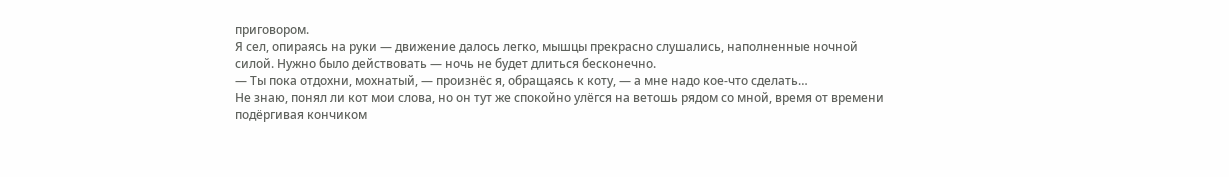приговором.
Я сел, опираясь на руки — движение далось легко, мышцы прекрасно слушались, наполненные ночной силой. Нужно было действовать — ночь не будет длиться бесконечно.
— Ты пока отдохни, мохнатый, — произнёс я, обращаясь к коту, — а мне надо кое-что сделать…
Не знаю, понял ли кот мои слова, но он тут же спокойно улёгся на ветошь рядом со мной, время от времени подёргивая кончиком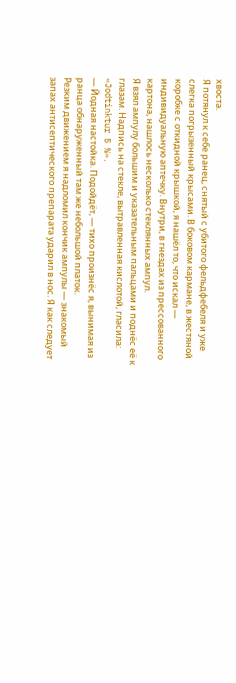хвоста.
Я потянул к себе ранец, снятый с убитого фельдфебеля и уже слегка погрызенный крысами. В боковом кармане, в жестяной коробке с откидной крышкой, я нашёл то, что искал — индивидуальную аптечку. Внутри, в гнездах из прессованного картона, нашлось несколько стеклянных ампул.
Я взял ампулу большим и указательным пальцами и поднёс её к глазам. Надпись на стекле, вытравленная кислотой, гласила: «Jodtinktur 5 %».
— Йодная настойка. Подойдёт, — тихо произнёс я, вынимая из ранца обнаруженный там же небольшой платок.
Резким движением я надломил кончик ампулы — знакомый запах антисептического препарата ударил в нос. Я как следует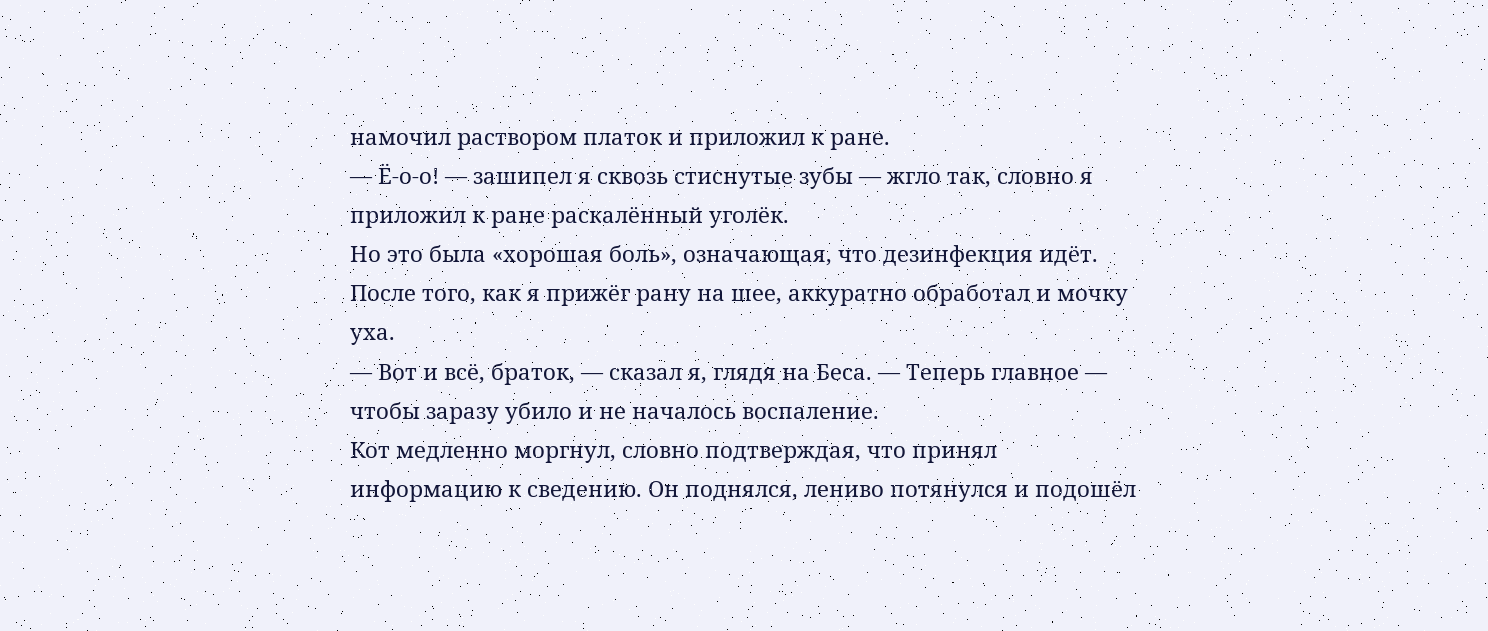намочил раствором платок и приложил к ране.
— Ё-о-о! — зашипел я сквозь стиснутые зубы — жгло так, словно я приложил к ране раскалённый уголёк.
Но это была «хорошая боль», означающая, что дезинфекция идёт. После того, как я прижёг рану на шее, аккуратно обработал и мочку уха.
— Вот и всё, браток, — сказал я, глядя на Беса. — Теперь главное — чтобы заразу убило и не началось воспаление.
Кот медленно моргнул, словно подтверждая, что принял информацию к сведению. Он поднялся, лениво потянулся и подошёл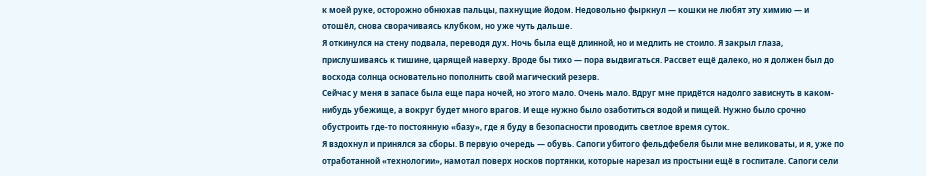к моей руке, осторожно обнюхав пальцы, пахнущие йодом. Недовольно фыркнул — кошки не любят эту химию — и отошёл, снова сворачиваясь клубком, но уже чуть дальше.
Я откинулся на стену подвала, переводя дух. Ночь была ещё длинной, но и медлить не стоило. Я закрыл глаза, прислушиваясь к тишине, царящей наверху. Вроде бы тихо — пора выдвигаться. Рассвет ещё далеко, но я должен был до восхода солнца основательно пополнить свой магический резерв.
Сейчас у меня в запасе была еще пара ночей, но этого мало. Очень мало. Вдруг мне придётся надолго зависнуть в каком-нибудь убежище, а вокруг будет много врагов. И еще нужно было озаботиться водой и пищей. Нужно было срочно обустроить где-то постоянную «базу», где я буду в безопасности проводить светлое время суток.
Я вздохнул и принялся за сборы. В первую очередь — обувь. Сапоги убитого фельдфебеля были мне великоваты, и я, уже по отработанной «технологии», намотал поверх носков портянки, которые нарезал из простыни ещё в госпитале. Сапоги сели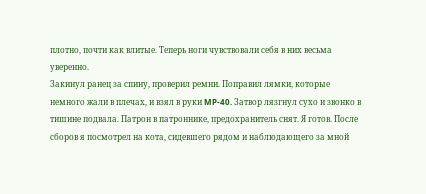плотно, почти как влитые. Теперь ноги чувствовали себя в них весьма уверенно.
Закинул ранец за спину, проверил ремни. Поправил лямки, которые немного жали в плечах, и взял в руки MP-40. Затвор лязгнул сухо и звонко в тишине подвала. Патрон в патроннике, предохранитель снят. Я готов. После сборов я посмотрел на кота, сидевшего рядом и наблюдающего за мной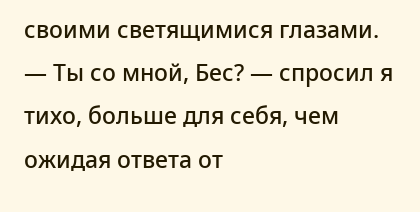своими светящимися глазами.
— Ты со мной, Бес? — спросил я тихо, больше для себя, чем ожидая ответа от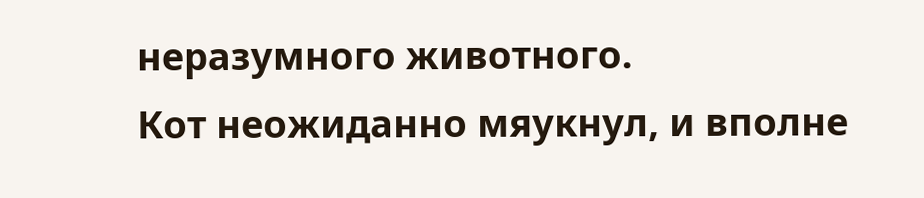неразумного животного.
Кот неожиданно мяукнул, и вполне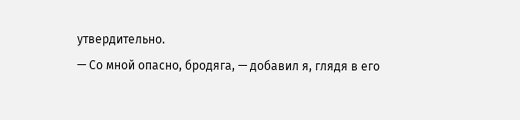утвердительно.
— Со мной опасно, бродяга, — добавил я, глядя в его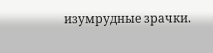изумрудные зрачки.